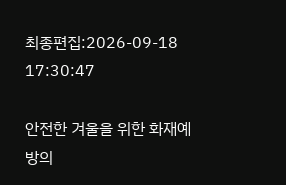최종편집:2026-09-18 17:30:47

안전한 겨울을 위한 화재예방의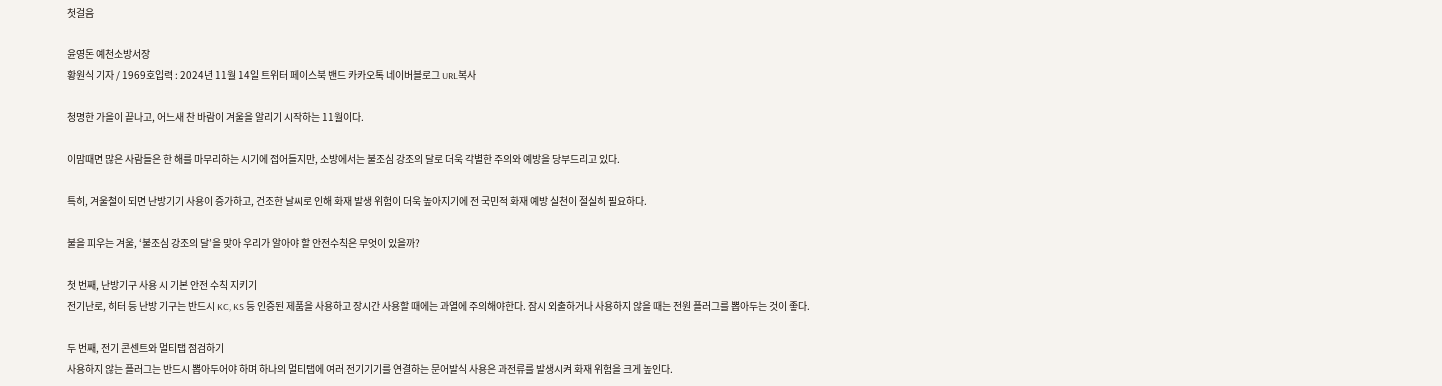첫걸음

윤영돈 예천소방서장
황원식 기자 / 1969호입력 : 2024년 11월 14일 트위터 페이스북 밴드 카카오톡 네이버블로그 URL복사

청명한 가을이 끝나고, 어느새 찬 바람이 겨울을 알리기 시작하는 11월이다.

이맘때면 많은 사람들은 한 해를 마무리하는 시기에 접어들지만, 소방에서는 불조심 강조의 달로 더욱 각별한 주의와 예방을 당부드리고 있다.

특히, 겨울철이 되면 난방기기 사용이 증가하고, 건조한 날씨로 인해 화재 발생 위험이 더욱 높아지기에 전 국민적 화재 예방 실천이 절실히 필요하다.

불을 피우는 겨울, ‘불조심 강조의 달’을 맞아 우리가 알아야 할 안전수칙은 무엇이 있을까?

첫 번째, 난방기구 사용 시 기본 안전 수칙 지키기
전기난로, 히터 등 난방 기구는 반드시 KC, KS 등 인증된 제품을 사용하고 장시간 사용할 때에는 과열에 주의해야한다. 잠시 외출하거나 사용하지 않을 때는 전원 플러그를 뽑아두는 것이 좋다.

두 번째, 전기 콘센트와 멀티탭 점검하기
사용하지 않는 플러그는 반드시 뽑아두어야 하며 하나의 멀티탭에 여러 전기기기를 연결하는 문어발식 사용은 과전류를 발생시켜 화재 위험을 크게 높인다.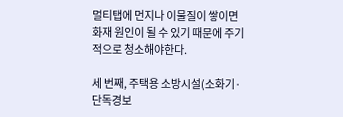멀티탭에 먼지나 이물질이 쌓이면 화재 원인이 될 수 있기 때문에 주기적으로 청소해야한다.

세 번째, 주택용 소방시설(소화기·단독경보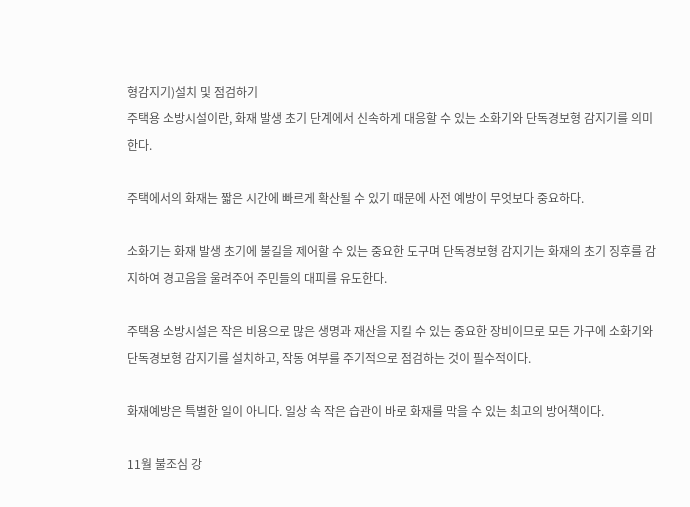형감지기)설치 및 점검하기
주택용 소방시설이란, 화재 발생 초기 단계에서 신속하게 대응할 수 있는 소화기와 단독경보형 감지기를 의미한다.

주택에서의 화재는 짧은 시간에 빠르게 확산될 수 있기 때문에 사전 예방이 무엇보다 중요하다.

소화기는 화재 발생 초기에 불길을 제어할 수 있는 중요한 도구며 단독경보형 감지기는 화재의 초기 징후를 감지하여 경고음을 울려주어 주민들의 대피를 유도한다.

주택용 소방시설은 작은 비용으로 많은 생명과 재산을 지킬 수 있는 중요한 장비이므로 모든 가구에 소화기와 단독경보형 감지기를 설치하고, 작동 여부를 주기적으로 점검하는 것이 필수적이다.

화재예방은 특별한 일이 아니다. 일상 속 작은 습관이 바로 화재를 막을 수 있는 최고의 방어책이다.

11월 불조심 강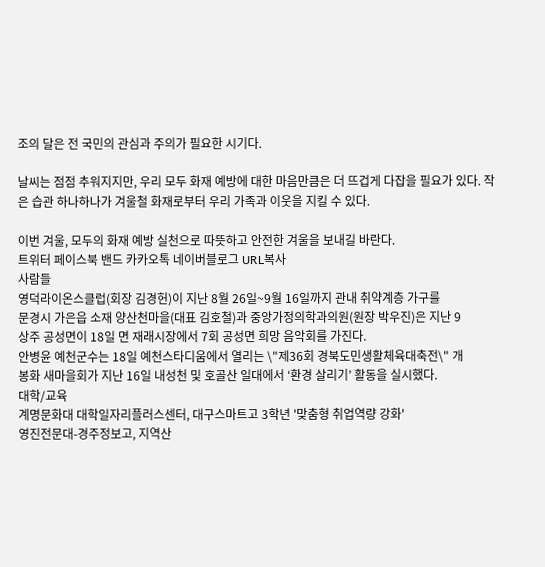조의 달은 전 국민의 관심과 주의가 필요한 시기다.

날씨는 점점 추워지지만, 우리 모두 화재 예방에 대한 마음만큼은 더 뜨겁게 다잡을 필요가 있다. 작은 습관 하나하나가 겨울철 화재로부터 우리 가족과 이웃을 지킬 수 있다.

이번 겨울, 모두의 화재 예방 실천으로 따뜻하고 안전한 겨울을 보내길 바란다.
트위터 페이스북 밴드 카카오톡 네이버블로그 URL복사
사람들
영덕라이온스클럽(회장 김경헌)이 지난 8월 26일~9월 16일까지 관내 취약계층 가구를
문경시 가은읍 소재 양산천마을(대표 김호철)과 중앙가정의학과의원(원장 박우진)은 지난 9
상주 공성면이 18일 면 재래시장에서 7회 공성면 희망 음악회를 가진다.
안병윤 예천군수는 18일 예천스타디움에서 열리는 \"제36회 경북도민생활체육대축전\" 개
봉화 새마을회가 지난 16일 내성천 및 호골산 일대에서 ‘환경 살리기’ 활동을 실시했다.
대학/교육
계명문화대 대학일자리플러스센터, 대구스마트고 3학년 '맞춤형 취업역량 강화'
영진전문대-경주정보고, 지역산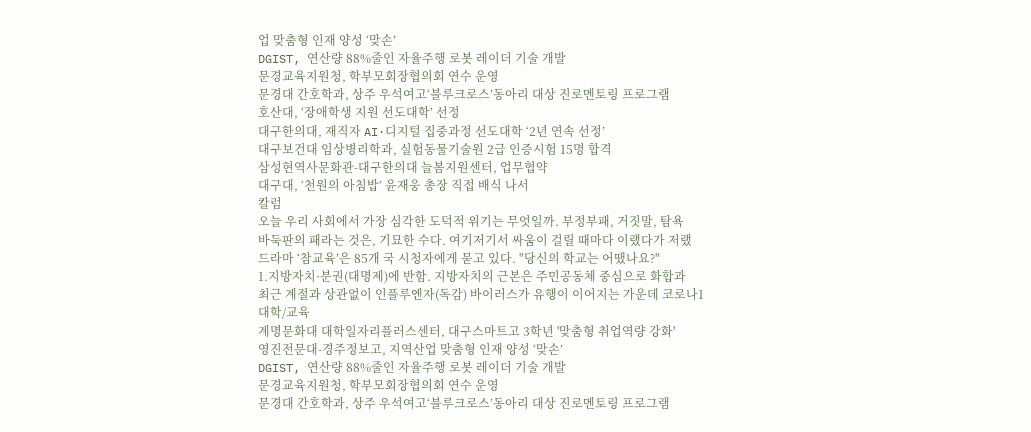업 맞춤형 인재 양성 ‘맞손’
DGIST, 연산량 88%줄인 자율주행 로봇 레이더 기술 개발
문경교육지원청, 학부모회장협의회 연수 운영
문경대 간호학과, 상주 우석여고‘블루크로스’동아리 대상 진로멘토링 프로그램
호산대, ‘장애학생 지원 선도대학’ 선정
대구한의대, 재직자 AI·디지털 집중과정 선도대학 ‘2년 연속 선정’
대구보건대 임상병리학과, 실험동물기술원 2급 인증시험 15명 합격
삼성현역사문화관-대구한의대 늘봄지원센터, 업무협약
대구대, ‘천원의 아침밥’ 윤재웅 총장 직접 배식 나서
칼럼
오늘 우리 사회에서 가장 심각한 도덕적 위기는 무엇일까. 부정부패, 거짓말, 탐욕
바둑판의 패라는 것은, 기묘한 수다. 여기저기서 싸움이 걸릴 때마다 이랬다가 저랬
드라마 ‘참교육’은 85개 국 시청자에게 묻고 있다. "당신의 학교는 어땠나요?"
1.지방자치·분권(대명제)에 반함. 지방자치의 근본은 주민공동체 중심으로 화합과
최근 계절과 상관없이 인플루엔자(독감) 바이러스가 유행이 이어지는 가운데 코로나1
대학/교육
계명문화대 대학일자리플러스센터, 대구스마트고 3학년 '맞춤형 취업역량 강화'
영진전문대-경주정보고, 지역산업 맞춤형 인재 양성 ‘맞손’
DGIST, 연산량 88%줄인 자율주행 로봇 레이더 기술 개발
문경교육지원청, 학부모회장협의회 연수 운영
문경대 간호학과, 상주 우석여고‘블루크로스’동아리 대상 진로멘토링 프로그램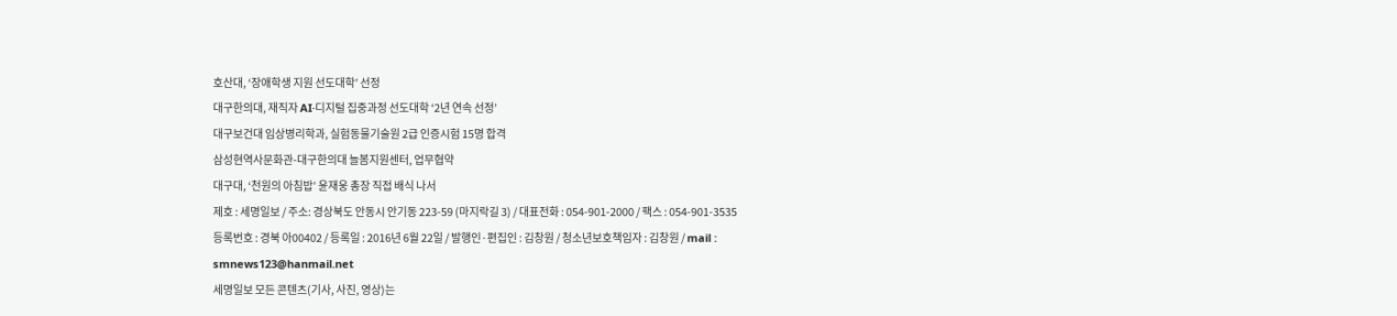호산대, ‘장애학생 지원 선도대학’ 선정
대구한의대, 재직자 AI·디지털 집중과정 선도대학 ‘2년 연속 선정’
대구보건대 임상병리학과, 실험동물기술원 2급 인증시험 15명 합격
삼성현역사문화관-대구한의대 늘봄지원센터, 업무협약
대구대, ‘천원의 아침밥’ 윤재웅 총장 직접 배식 나서
제호 : 세명일보 / 주소: 경상북도 안동시 안기동 223-59 (마지락길 3) / 대표전화 : 054-901-2000 / 팩스 : 054-901-3535
등록번호 : 경북 아00402 / 등록일 : 2016년 6월 22일 / 발행인·편집인 : 김창원 / 청소년보호책임자 : 김창원 / mail : smnews123@hanmail.net
세명일보 모든 콘텐츠(기사, 사진, 영상)는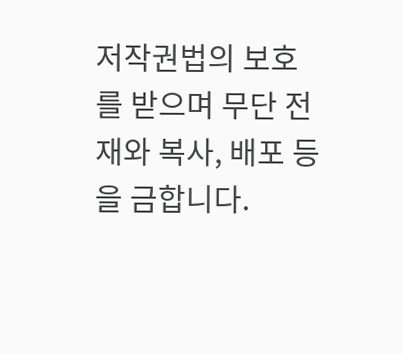저작권법의 보호를 받으며 무단 전재와 복사, 배포 등을 금합니다.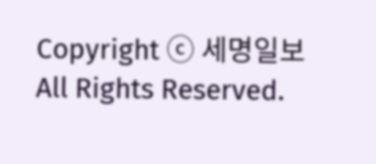Copyright ⓒ 세명일보 All Rights Reserved.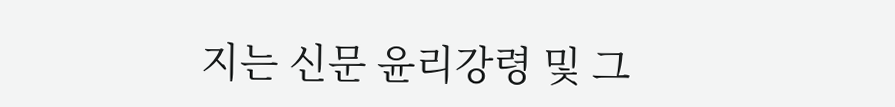지는 신문 윤리강령 및 그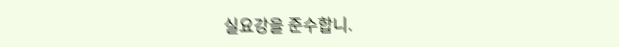실요강을 준수합니.